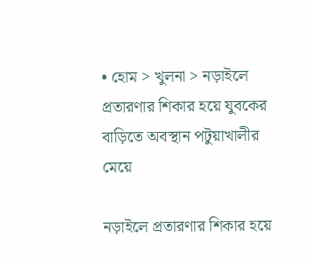• হোম > খুলনা > নড়াইলে প্রতারণার শিকার হয়ে যুবকের বাড়িতে অবস্থান পটুয়াখালীর মেয়ে

নড়াইলে প্রতারণার শিকার হয়ে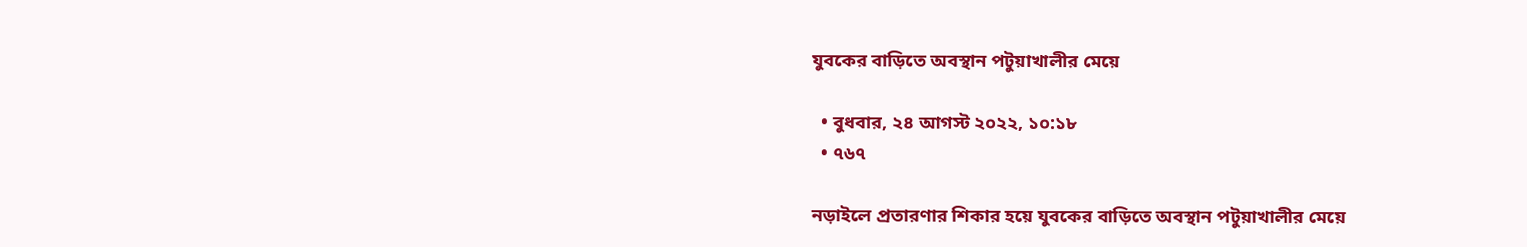যুবকের বাড়িতে অবস্থান পটুয়াখালীর মেয়ে

  • বুধবার, ২৪ আগস্ট ২০২২, ১০:১৮
  • ৭৬৭

নড়াইলে প্রতারণার শিকার হয়ে যুবকের বাড়িতে অবস্থান পটুয়াখালীর মেয়ে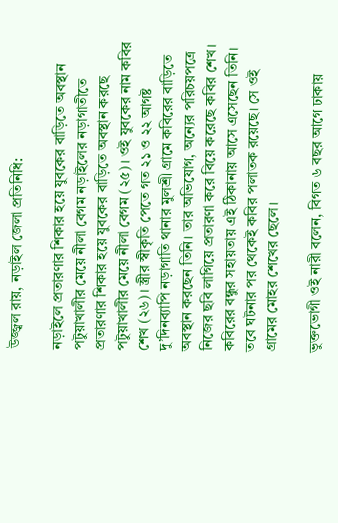উজ্জ্বল রায়, নড়াইল জেলা প্রতিনিধি:

নড়াইলে প্রতারণার শিকার হয়ে যুবকের বাড়িতে অবস্থান পটুয়াখালীর মেয়ে নীলা বেগম নড়াইলের নড়াগাতীতে প্রতারণার শিকার হয়ে যুবকের বাড়িতে অবস্থান করছে পটুয়াখালীর মেয়ে নীলা বেগম (২৫)। ওই যুবকের নাম কবির শেখ (২৬)। স্ত্রীর স্বীকৃতি পেতে গত ২১ ও ২২ আগষ্ট দু’দিনব্যাপি নড়াগাতি থানার মুলশ্রী গ্রামে কবিরের বাড়িতে অবস্থান করছেন তিনি। তার অভিযোগ, অন্যের পরিচয়পত্রে নিজের ছবি লাগিয়ে প্রতারণা করে বিয়ে করেছে কবির শেখ। কবিরের বন্ধুর সহায়তায় এই ঠিকানায় আসে এসেছেন তিনি। তবে ঘটনার পর থেকেই কবির পলাতক রয়েছে। সে ওই গ্রামের মোহর শেখের ছেলে।

ভুক্তভোগী ওই নারী বলেন, বিগত ৬ বছর আগে ঢাকায়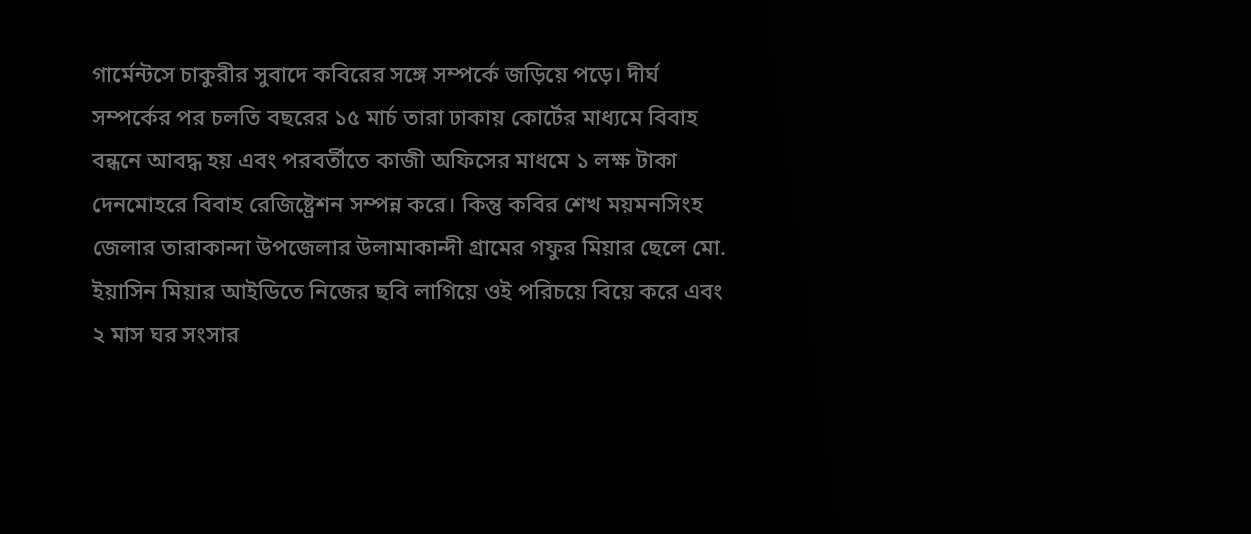গার্মেন্টসে চাকুরীর সুবাদে কবিরের সঙ্গে সম্পর্কে জড়িয়ে পড়ে। দীর্ঘ সম্পর্কের পর চলতি বছরের ১৫ মার্চ তারা ঢাকায় কোর্টের মাধ্যমে বিবাহ বন্ধনে আবদ্ধ হয় এবং পরবর্তীতে কাজী অফিসের মাধমে ১ লক্ষ টাকা দেনমোহরে বিবাহ রেজিষ্ট্রেশন সম্পন্ন করে। কিন্তু কবির শেখ ময়মনসিংহ জেলার তারাকান্দা উপজেলার উলামাকান্দী গ্রামের গফুর মিয়ার ছেলে মো. ইয়াসিন মিয়ার আইডিতে নিজের ছবি লাগিয়ে ওই পরিচয়ে বিয়ে করে এবং ২ মাস ঘর সংসার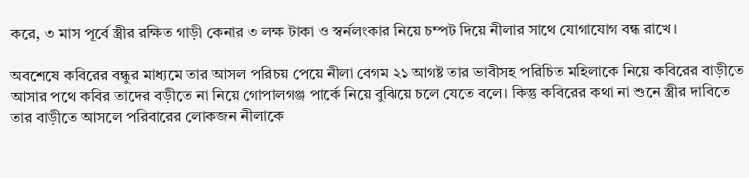করে, ৩ মাস পূর্বে স্ত্রীর রক্ষিত গাড়ী কেনার ৩ লক্ষ টাকা ও স্বর্নলংকার নিয়ে চম্পট দিয়ে নীলার সাথে যোগাযোগ বন্ধ রাখে।

অবশেষে কবিরের বন্ধুর মাধ্যমে তার আসল পরিচয় পেয়ে নীলা বেগম ২১ আগষ্ট তার ভাবীসহ পরিচিত মহিলাকে নিয়ে কবিরের বাড়ীতে আসার পথে কবির তাদের বড়ীতে না নিয়ে গোপালগঞ্জ পার্কে নিয়ে বুঝিয়ে চলে যেতে বলে। কিন্তু কবিরের কথা না শুনে স্ত্রীর দাবিতে তার বাড়ীতে আসলে পরিবারের লোকজন নীলাকে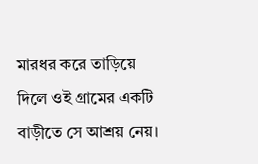মারধর করে তাড়িয়ে দিলে ওই গ্রামের একটি বাড়ীতে সে আশ্রয় নেয়।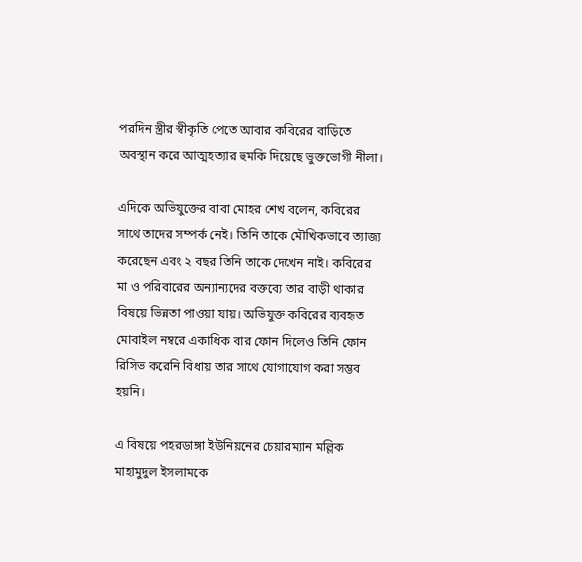পরদিন স্ত্রীর স্বীকৃতি পেতে আবার কবিরের বাড়িতে অবস্থান করে আত্মহত্যার হুমকি দিয়েছে ভুক্তভোগী নীলা।

এদিকে অভিযুক্তের বাবা মোহর শেখ বলেন, কবিরের সাথে তাদের সম্পর্ক নেই। তিনি তাকে মৌখিকভাবে ত্যাজ্য করেছেন এবং ২ বছর তিনি তাকে দেখেন নাই। কবিরের মা ও পরিবারের অন্যান্যদের বক্তব্যে তার বাড়ী থাকার বিষয়ে ভিন্নতা পাওয়া যায়। অভিযুক্ত কবিরের ব্যবহৃত মোবাইল নম্বরে একাধিক বার ফোন দিলেও তিনি ফোন রিসিভ করেনি বিধায় তার সাথে যোগাযোগ করা সম্ভব হয়নি।

এ বিষয়ে পহরডাঙ্গা ইউনিয়নের চেয়ারম্যান মল্লিক মাহামুদুল ইসলামকে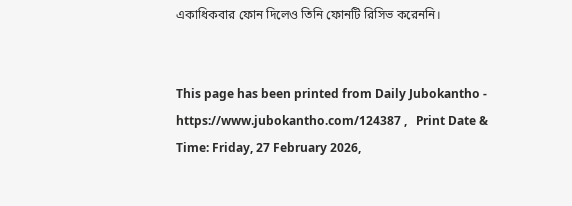একাধিকবার ফোন দিলেও তিনি ফোনটি রিসিভ করেননি।


This page has been printed from Daily Jubokantho - https://www.jubokantho.com/124387 ,   Print Date & Time: Friday, 27 February 2026,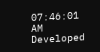07:46:01 AM
Developed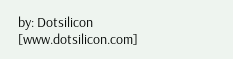by: Dotsilicon [www.dotsilicon.com]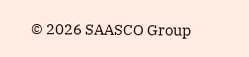© 2026 SAASCO Group